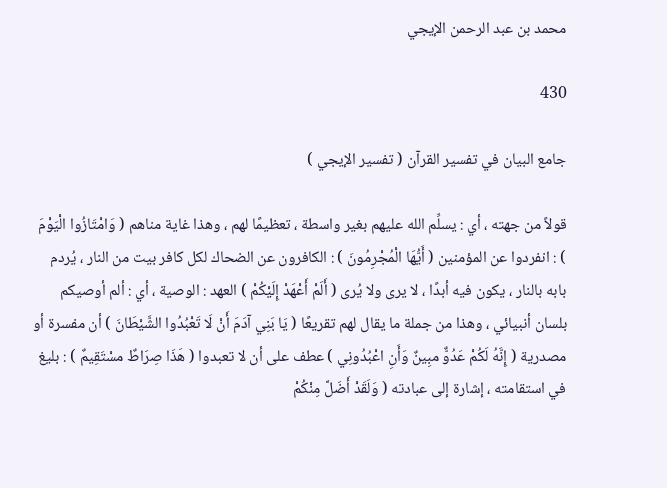محمد بن عبد الرحمن الإيجي

430

جامع البيان في تفسير القرآن ( تفسير الإيجي )

قولاً من جهته ، أي : يسلِّم الله عليهم بغير واسطة ، تعظيمًا لهم ، وهذا غاية مناهم ( وَامْتَازُوا الْيَوْمَ ) : انفردوا عن المؤمنين ( أَيُّهَا الْمُجْرِمُونَ ) : الكافرون عن الضحاك لكل كافر بيت من النار ، يُردم بابه بالنار ، يكون فيه أبدًا ، لا يرى ولا يُرى ( أَلَمْ أَعْهَدْ إِلَيْكُمْ ) العهد : الوصية ، أي : ألم أوصيكم بلسان أنبيائي ، وهذا من جملة ما يقال لهم تقريعًا ( يَا بَنِي آدَمَ أَنْ لَا تَعْبُدُوا الشَّيْطَانَ ) أن مفسرة أو مصدرية ( إِنَّهُ لَكُمْ عَدُوٌّ مبِينٌ وَأَنِ اعْبُدُونِي ) عطف على أن لا تعبدوا ( هَذَا صِرَاطٌ مسْتَقِيمٌ ) : بليغ في استقامته ، إشارة إلى عبادته ( وَلَقَدْ أَضَلَّ مِنْكُمْ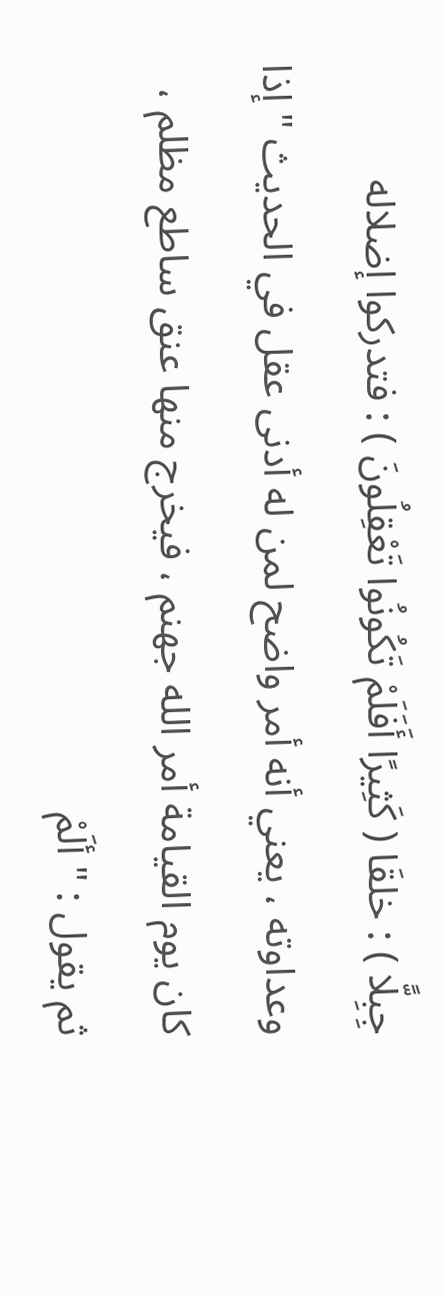جِبِلًّا ) : خلقَا ( كَثِيرًا أَفَلَمْ تَكُونُوا تَعْقِلُونَ ) : فتدركوا إضلاله وعداوته ، يعني أنه أمر واضح لمن له أدنى عقل في الحديث " إذا كان يوم القيامة أمر الله جهنم ، فيخرج منها عنق ساطع مظلم ، ثم يقول : " ألَمْ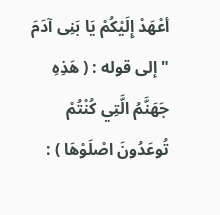أعْهَدْ إِلَيْكُمْ يَا بَنِى آدَمَ " إلى قوله : ( هَذِهِ جَهَنَّمُ الَّتِي كُنْتُمْ تُوعَدُونَ اصْلَوْهَا ) :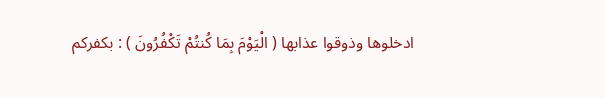ادخلوها وذوقوا عذابها ( الْيَوْمَ بِمَا كُنتُمْ تَكْفُرُونَ ) : بكفركم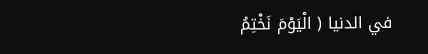في الدنيا ( الْيَوْمَ نَخْتِمُ